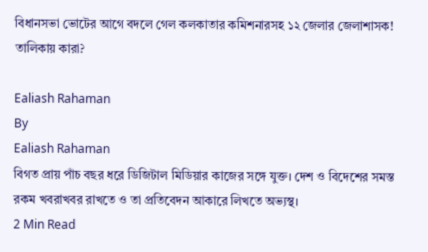বিধানসভা ভোটের আগে বদলে গেল কলকাতার কমিশনারসহ ১২ জেলার জেলাশাসক! তালিকায় কারা?

Ealiash Rahaman
By
Ealiash Rahaman
বিগত প্রায় পাঁচ বছর ধরে ডিজিটাল মিডিয়ার কাজের সঙ্গে যুক্ত। দেশ ও বিদেশের সমস্ত রকম খবরাখবর রাখতে ও তা প্রতিবেদন আকারে লিখতে অভ্যস্থ।
2 Min Read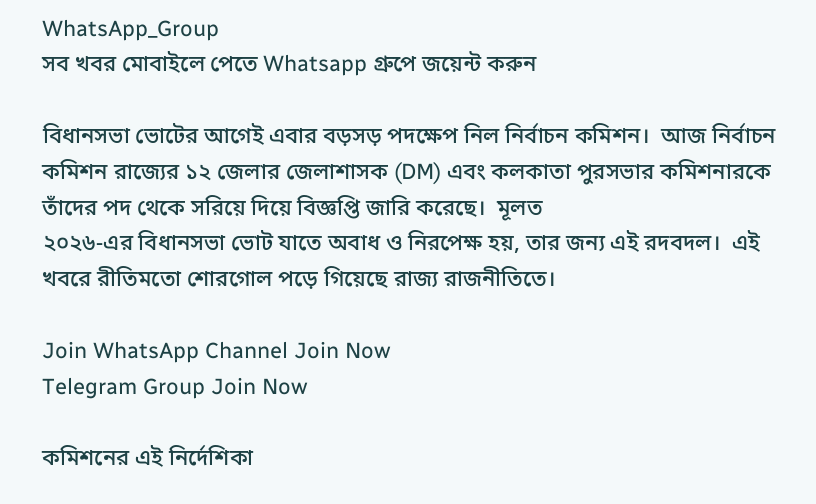WhatsApp_Group
সব খবর মোবাইলে পেতে Whatsapp গ্রুপে জয়েন্ট করুন

বিধানসভা ভোটের আগেই এবার বড়সড় পদক্ষেপ নিল নির্বাচন কমিশন।  আজ নির্বাচন কমিশন রাজ্যের ১২ জেলার জেলাশাসক (DM) এবং কলকাতা পুরসভার কমিশনারকে তাঁদের পদ থেকে সরিয়ে দিয়ে বিজ্ঞপ্তি জারি করেছে।  মূলত
২০২৬-এর বিধানসভা ভোট যাতে অবাধ ও নিরপেক্ষ হয়, তার জন্য এই রদবদল।  এই খবরে রীতিমতো শোরগোল পড়ে গিয়েছে রাজ্য রাজনীতিতে।

Join WhatsApp Channel Join Now
Telegram Group Join Now

কমিশনের এই নির্দেশিকা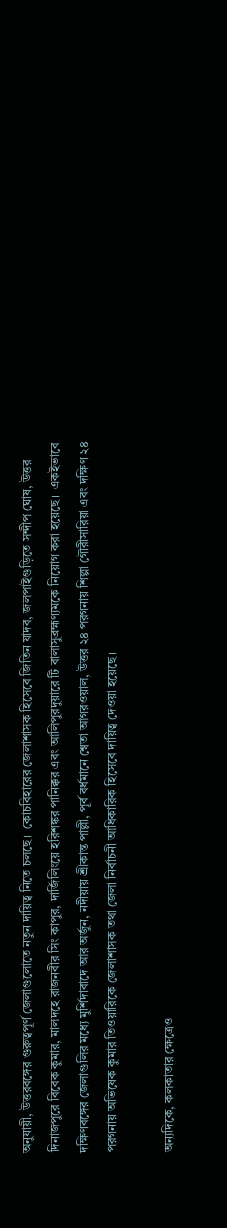অনুযায়ী, উত্তরবঙ্গের গুরুত্বপূর্ণ জেলাগুলোতে নতুন দায়িত্ব নিতে চলছে।  কোচবিহারের জেলাশাসক হিসেবে জিতিন যাদব, জলপাইগুড়িতে সন্দীপ ঘোষ, উত্তর দিনাজপুরে বিবেক কুমার, মালদহে রাজনবীর সিং কাপুর, দার্জিলিংয়ে হরিশঙ্কর পানিক্কর এবং আলিপুরদুয়ারে টি বালাসুব্রহ্মণ্যমকে নিয়োগ করা হয়েছে।  একইভাবে দক্ষিণবঙ্গের জেলাগুলির মধ্যে মুর্শিদাবাদে আর অর্জুন, নদীয়ায় শ্রীকান্ত পাল্লী, পূর্ব বর্ধমানে শ্বেতা আগরওয়াল, উত্তর ২৪ পরগনায় শিল্পা গৌরীসারিয়া এবং দক্ষিণ ২৪ পরগনায় অভিষেক কুমার তিওয়ারিকে জেলাশাসক তথা জেলা নির্বাচনী আধিকারিক হিসেবে দায়িত্ব দেওয়া হয়েছে।

অন্যদিকে, কলকাতার ক্ষেত্রেও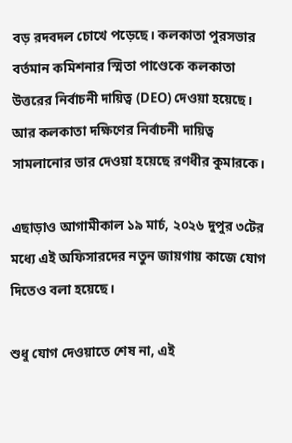বড় রদবদল চোখে পড়েছে। কলকাতা পুরসভার বর্তমান কমিশনার স্মিতা পাণ্ডেকে কলকাতা উত্তরের নির্বাচনী দায়িত্ব (DEO) দেওয়া হয়েছে।  আর কলকাতা দক্ষিণের নির্বাচনী দায়িত্ব সামলানোর ভার দেওয়া হয়েছে রণধীর কুমারকে।

এছাড়াও আগামীকাল ১৯ মার্চ, ২০২৬ দুপুর ৩টের মধ্যে এই অফিসারদের নতুন জায়গায় কাজে যোগ দিতেও বলা হয়েছে।

শুধু যোগ দেওয়াতে শেষ না, এই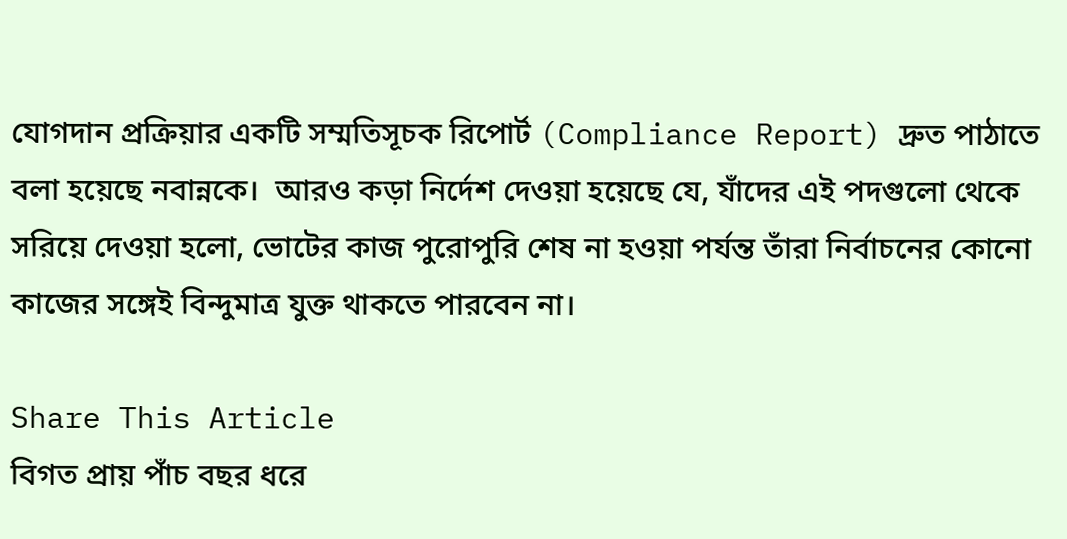যোগদান প্রক্রিয়ার একটি সম্মতিসূচক রিপোর্ট (Compliance Report) দ্রুত পাঠাতে বলা হয়েছে নবান্নকে।  আরও কড়া নির্দেশ দেওয়া হয়েছে যে, যাঁদের এই পদগুলো থেকে সরিয়ে দেওয়া হলো, ভোটের কাজ পুরোপুরি শেষ না হওয়া পর্যন্ত তাঁরা নির্বাচনের কোনো কাজের সঙ্গেই বিন্দুমাত্র যুক্ত থাকতে পারবেন না।

Share This Article
বিগত প্রায় পাঁচ বছর ধরে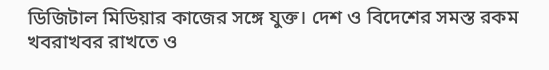ডিজিটাল মিডিয়ার কাজের সঙ্গে যুক্ত। দেশ ও বিদেশের সমস্ত রকম খবরাখবর রাখতে ও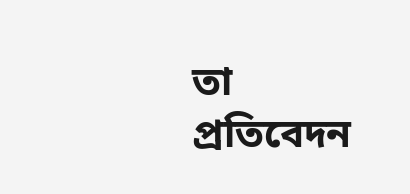তা প্রতিবেদন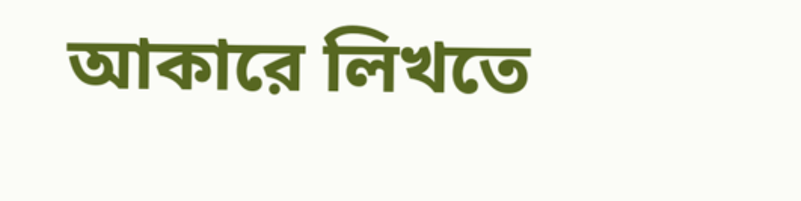আকারে লিখতে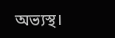অভ্যস্থ।